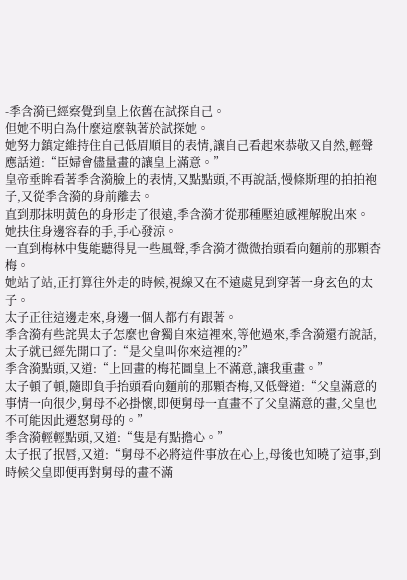-季含漪已經察覺到皇上依舊在試探自己。
但她不明白為什麼這麼執著於試探她。
她努力鎮定維持住自己低眉順目的表情,讓自己看起來恭敬又自然,輕聲應話道:“臣婦會儘量畫的讓皇上滿意。”
皇帝垂眸看著季含漪臉上的表情,又點點頭,不再說話,慢條斯理的拍拍袍子,又從季含漪的身前離去。
直到那抹明黃色的身形走了很遠,季含漪才從那種壓迫感裡解脫出來。
她扶住身邊容春的手,手心發涼。
一直到梅林中隻能聽得見一些風聲,季含漪才微微抬頭看向麵前的那顆杏梅。
她站了站,正打算往外走的時候,視線又在不遠處見到穿著一身玄色的太子。
太子正往這邊走來,身邊一個人都冇有跟著。
季含漪有些詫異太子怎麼也會獨自來這裡來,等他過來,季含漪還冇說話,太子就已經先開口了:“是父皇叫你來這裡的?”
季含漪點頭,又道:“上回畫的梅花圖皇上不滿意,讓我重畫。”
太子頓了頓,隨即負手抬頭看向麵前的那顆杏梅,又低聲道:“父皇滿意的事情一向很少,舅母不必掛懷,即便舅母一直畫不了父皇滿意的畫,父皇也不可能因此遷怒舅母的。”
季含漪輕輕點頭,又道:“隻是有點擔心。”
太子抿了抿唇,又道:“舅母不必將這件事放在心上,母後也知曉了這事,到時候父皇即便再對舅母的畫不滿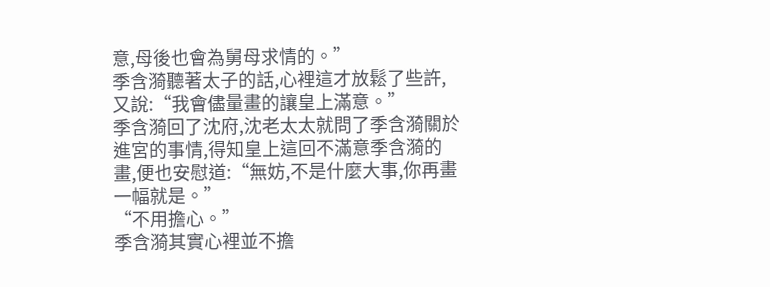意,母後也會為舅母求情的。”
季含漪聽著太子的話,心裡這才放鬆了些許,又說:“我會儘量畫的讓皇上滿意。”
季含漪回了沈府,沈老太太就問了季含漪關於進宮的事情,得知皇上這回不滿意季含漪的畫,便也安慰道:“無妨,不是什麼大事,你再畫一幅就是。”
“不用擔心。”
季含漪其實心裡並不擔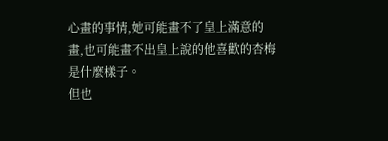心畫的事情,她可能畫不了皇上滿意的畫,也可能畫不出皇上說的他喜歡的杏梅是什麼樣子。
但也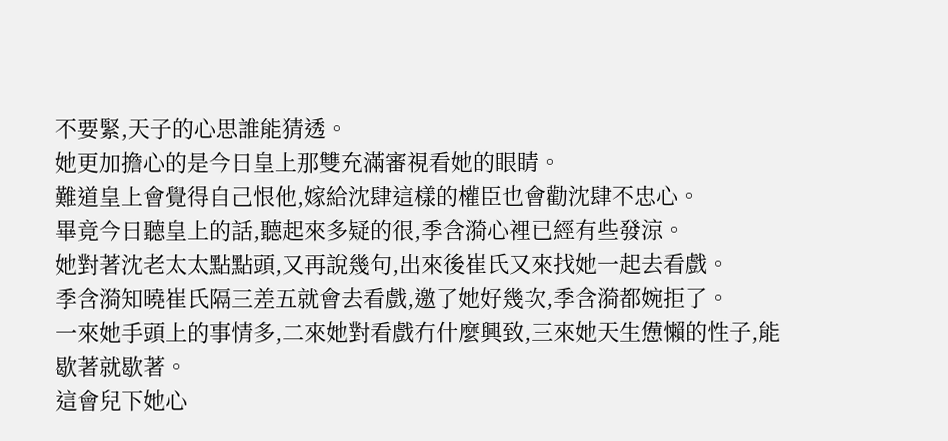不要緊,天子的心思誰能猜透。
她更加擔心的是今日皇上那雙充滿審視看她的眼睛。
難道皇上會覺得自己恨他,嫁給沈肆這樣的權臣也會勸沈肆不忠心。
畢竟今日聽皇上的話,聽起來多疑的很,季含漪心裡已經有些發涼。
她對著沈老太太點點頭,又再說幾句,出來後崔氏又來找她一起去看戲。
季含漪知曉崔氏隔三差五就會去看戲,邀了她好幾次,季含漪都婉拒了。
一來她手頭上的事情多,二來她對看戲冇什麼興致,三來她天生憊懶的性子,能歇著就歇著。
這會兒下她心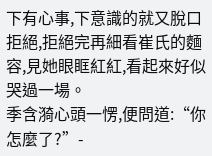下有心事,下意識的就又脫口拒絕,拒絕完再細看崔氏的麵容,見她眼眶紅紅,看起來好似哭過一場。
季含漪心頭一愣,便問道:“你怎麼了?”-